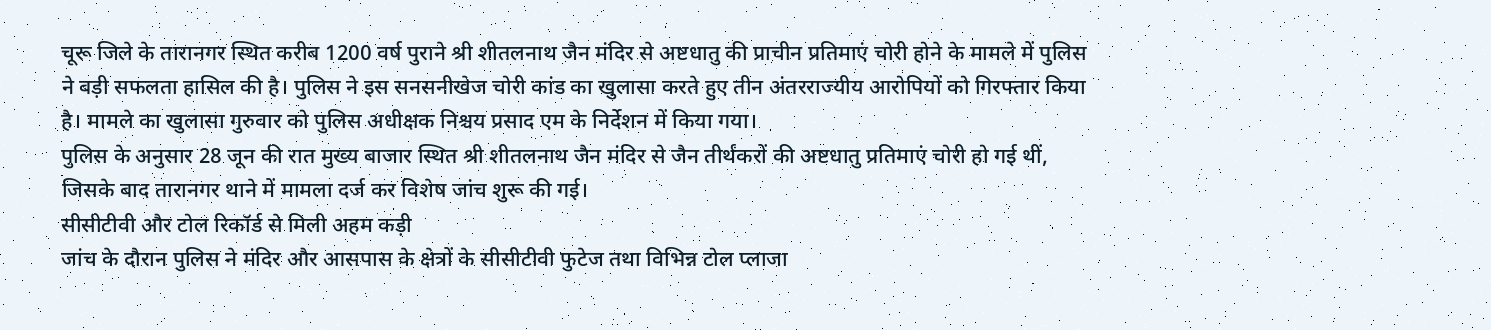चूरू जिले के तारानगर स्थित करीब 1200 वर्ष पुराने श्री शीतलनाथ जैन मंदिर से अष्टधातु की प्राचीन प्रतिमाएं चोरी होने के मामले में पुलिस ने बड़ी सफलता हासिल की है। पुलिस ने इस सनसनीखेज चोरी कांड का खुलासा करते हुए तीन अंतरराज्यीय आरोपियों को गिरफ्तार किया है। मामले का खुलासा गुरुवार को पुलिस अधीक्षक निश्चय प्रसाद एम के निर्देशन में किया गया।
पुलिस के अनुसार 28 जून की रात मुख्य बाजार स्थित श्री शीतलनाथ जैन मंदिर से जैन तीर्थंकरों की अष्टधातु प्रतिमाएं चोरी हो गई थीं, जिसके बाद तारानगर थाने में मामला दर्ज कर विशेष जांच शुरू की गई।
सीसीटीवी और टोल रिकॉर्ड से मिली अहम कड़ी
जांच के दौरान पुलिस ने मंदिर और आसपास के क्षेत्रों के सीसीटीवी फुटेज तथा विभिन्न टोल प्लाजा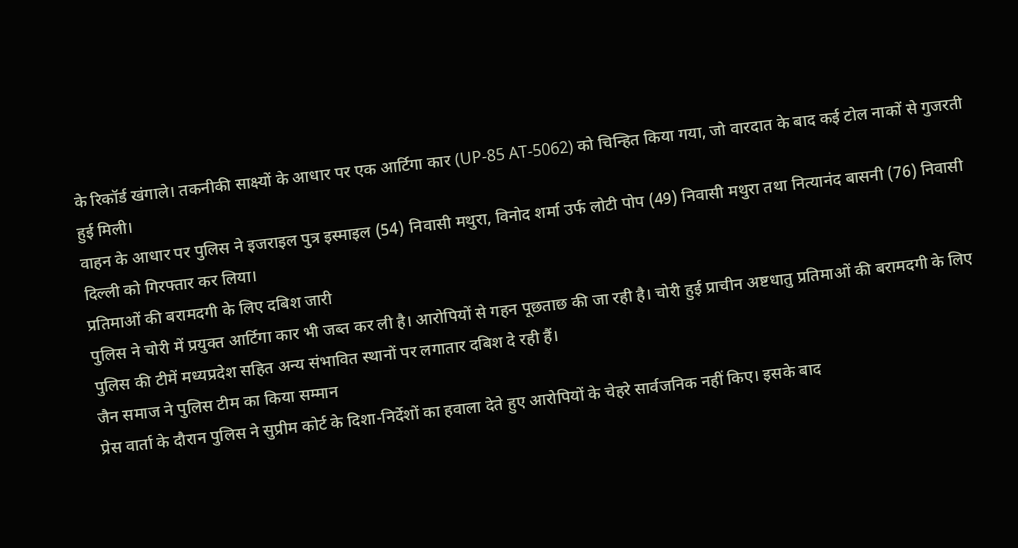के रिकॉर्ड खंगाले। तकनीकी साक्ष्यों के आधार पर एक आर्टिगा कार (UP-85 AT-5062) को चिन्हित किया गया, जो वारदात के बाद कई टोल नाकों से गुजरती हुई मिली।
वाहन के आधार पर पुलिस ने इजराइल पुत्र इस्माइल (54) निवासी मथुरा, विनोद शर्मा उर्फ लोटी पोप (49) निवासी मथुरा तथा नित्यानंद बासनी (76) निवासी दिल्ली को गिरफ्तार कर लिया।
प्रतिमाओं की बरामदगी के लिए दबिश जारी
पुलिस ने चोरी में प्रयुक्त आर्टिगा कार भी जब्त कर ली है। आरोपियों से गहन पूछताछ की जा रही है। चोरी हुई प्राचीन अष्टधातु प्रतिमाओं की बरामदगी के लिए पुलिस की टीमें मध्यप्रदेश सहित अन्य संभावित स्थानों पर लगातार दबिश दे रही हैं।
जैन समाज ने पुलिस टीम का किया सम्मान
प्रेस वार्ता के दौरान पुलिस ने सुप्रीम कोर्ट के दिशा-निर्देशों का हवाला देते हुए आरोपियों के चेहरे सार्वजनिक नहीं किए। इसके बाद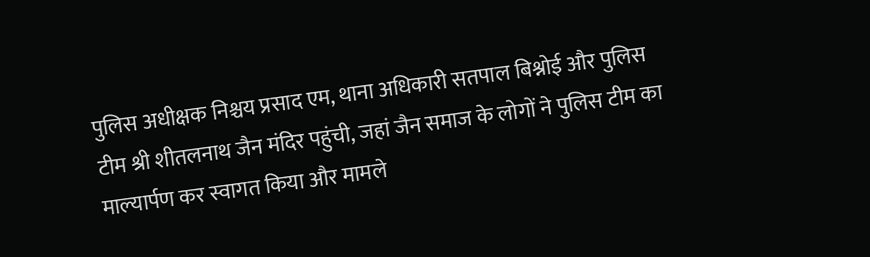पुलिस अधीक्षक निश्चय प्रसाद एम, थाना अधिकारी सतपाल बिश्नोई और पुलिस टीम श्री शीतलनाथ जैन मंदिर पहुंची, जहां जैन समाज के लोगों ने पुलिस टीम का माल्यार्पण कर स्वागत किया और मामले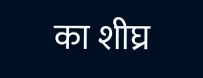का शीघ्र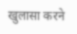खुलासा करने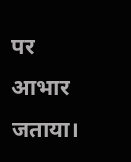पर आभार जताया।